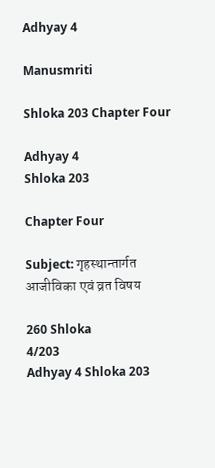Adhyay 4

Manusmriti

Shloka 203 Chapter Four

Adhyay 4
Shloka 203

Chapter Four

Subject: गृहस्थान्तार्गत आजीविका एवं व्रत विषय

260 Shloka
4/203
Adhyay 4 Shloka 203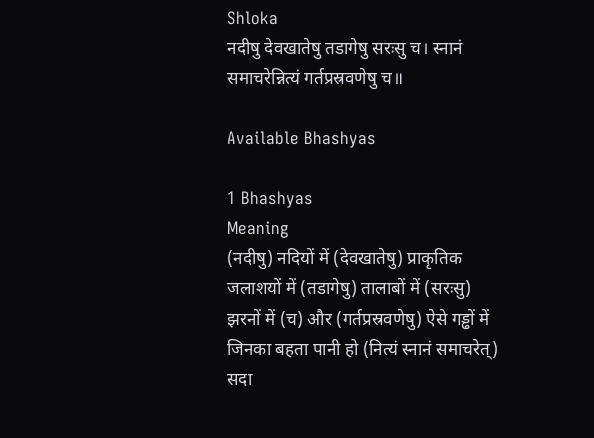Shloka
नदीषु देवखातेषु तडागेषु सरःसु च। स्नानं समाचरेन्नित्यं गर्तप्रस्रवणेषु च॥

Available Bhashyas

1 Bhashyas
Meaning
(नदीषु) नदियों में (देवखातेषु) प्राकृतिक जलाशयों में (तडागेषु) तालाबों में (सरःसु) झरनों में (च) और (गर्तप्रस्रवणेषु) ऐसे गड्ढों में जिनका बहता पानी हो (नित्यं स्नानं समाचरेत्) सदा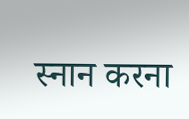स्नान करना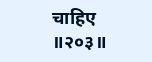चाहिए ॥२०३॥